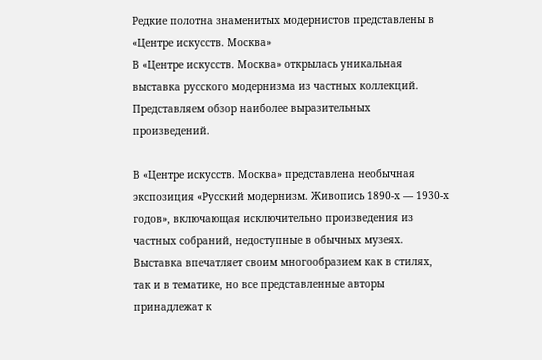Редкие полотна знаменитых модернистов представлены в «Центре искусств. Москва»
В «Центре искусств. Москва» открылась уникальная выставка русского модернизма из частных коллекций. Представляем обзор наиболее выразительных произведений.

В «Центре искусств. Москва» представлена необычная экспозиция «Русский модернизм. Живопись 1890-х — 1930-х годов», включающая исключительно произведения из частных собраний, недоступные в обычных музеях. Выставка впечатляет своим многообразием как в стилях, так и в тематике, но все представленные авторы принадлежат к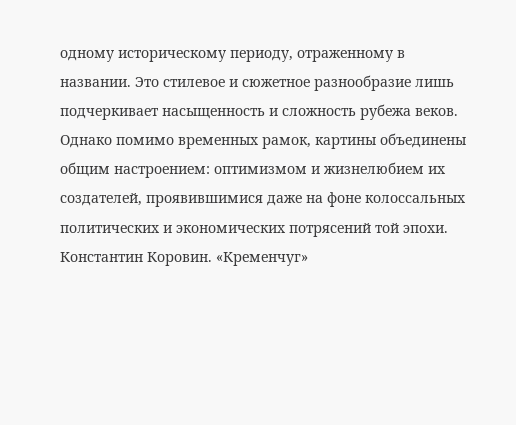одному историческому периоду, отраженному в названии. Это стилевое и сюжетное разнообразие лишь подчеркивает насыщенность и сложность рубежа веков. Однако помимо временных рамок, картины объединены общим настроением: оптимизмом и жизнелюбием их создателей, проявившимися даже на фоне колоссальных политических и экономических потрясений той эпохи.
Константин Коровин. «Кременчуг»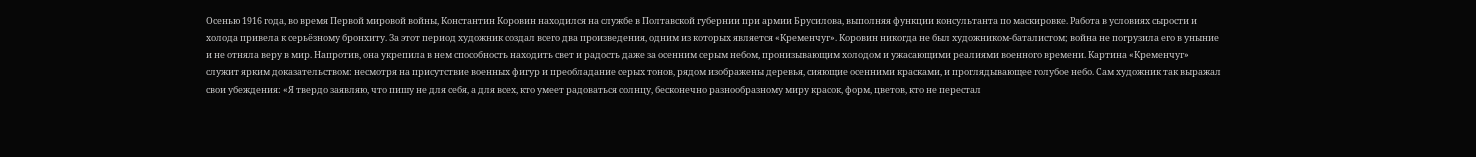Осенью 1916 года, во время Первой мировой войны, Константин Коровин находился на службе в Полтавской губернии при армии Брусилова, выполняя функции консультанта по маскировке. Работа в условиях сырости и холода привела к серьёзному бронхиту. За этот период художник создал всего два произведения, одним из которых является «Кременчуг». Коровин никогда не был художником-баталистом; война не погрузила его в уныние и не отняла веру в мир. Напротив, она укрепила в нем способность находить свет и радость даже за осенним серым небом, пронизывающим холодом и ужасающими реалиями военного времени. Картина «Кременчуг» служит ярким доказательством: несмотря на присутствие военных фигур и преобладание серых тонов, рядом изображены деревья, сияющие осенними красками, и проглядывающее голубое небо. Сам художник так выражал свои убеждения: «Я твердо заявляю, что пишу не для себя, а для всех, кто умеет радоваться солнцу, бесконечно разнообразному миру красок, форм, цветов, кто не перестал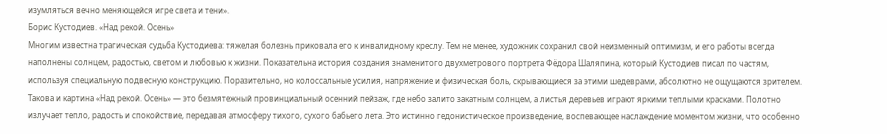изумляться вечно меняющейся игре света и тени».
Борис Кустодиев. «Над рекой. Осень»
Многим известна трагическая судьба Кустодиева: тяжелая болезнь приковала его к инвалидному креслу. Тем не менее, художник сохранил свой неизменный оптимизм, и его работы всегда наполнены солнцем, радостью, светом и любовью к жизни. Показательна история создания знаменитого двухметрового портрета Фёдора Шаляпина, который Кустодиев писал по частям, используя специальную подвесную конструкцию. Поразительно, но колоссальные усилия, напряжение и физическая боль, скрывающиеся за этими шедеврами, абсолютно не ощущаются зрителем. Такова и картина «Над рекой. Осень» — это безмятежный провинциальный осенний пейзаж, где небо залито закатным солнцем, а листья деревьев играют яркими теплыми красками. Полотно излучает тепло, радость и спокойствие, передавая атмосферу тихого, сухого бабьего лета. Это истинно гедонистическое произведение, воспевающее наслаждение моментом жизни, что особенно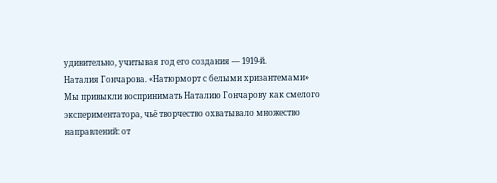удивительно, учитывая год его создания — 1919-й.
Наталия Гончарова. «Натюрморт с белыми хризантемами»
Мы привыкли воспринимать Наталию Гончарову как смелого экспериментатора, чьё творчество охватывало множество направлений: от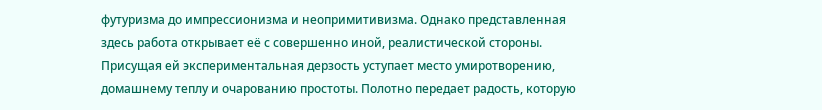футуризма до импрессионизма и неопримитивизма. Однако представленная здесь работа открывает её с совершенно иной, реалистической стороны. Присущая ей экспериментальная дерзость уступает место умиротворению, домашнему теплу и очарованию простоты. Полотно передает радость, которую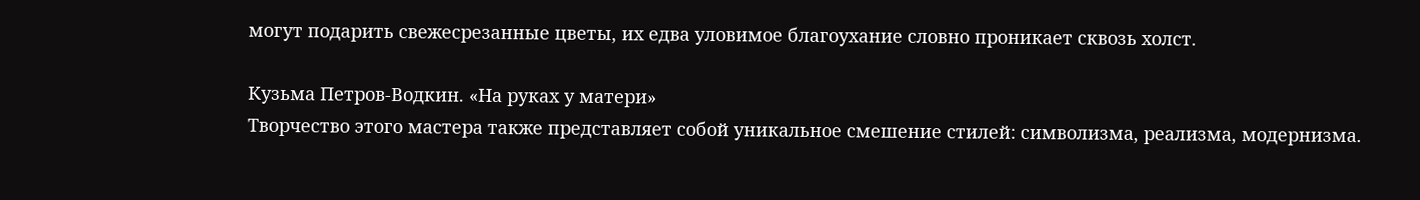могут подарить свежесрезанные цветы, их едва уловимое благоухание словно проникает сквозь холст.

Кузьма Петров-Водкин. «На руках у матери»
Творчество этого мастера также представляет собой уникальное смешение стилей: символизма, реализма, модернизма.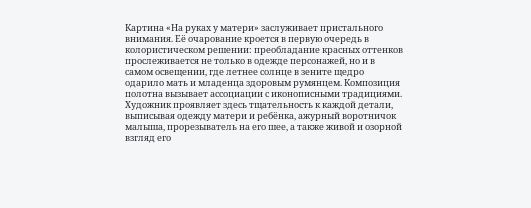Картина «На руках у матери» заслуживает пристального внимания. Её очарование кроется в первую очередь в колористическом решении: преобладание красных оттенков прослеживается не только в одежде персонажей, но и в самом освещении, где летнее солнце в зените щедро одарило мать и младенца здоровым румянцем. Композиция полотна вызывает ассоциации с иконописными традициями. Художник проявляет здесь тщательность к каждой детали, выписывая одежду матери и ребёнка, ажурный воротничок малыша, прорезыватель на его шее, а также живой и озорной взгляд его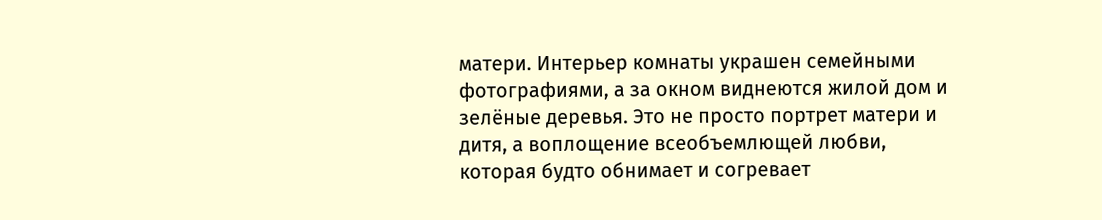матери. Интерьер комнаты украшен семейными фотографиями, а за окном виднеются жилой дом и зелёные деревья. Это не просто портрет матери и дитя, а воплощение всеобъемлющей любви, которая будто обнимает и согревает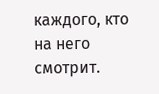каждого, кто на него смотрит.